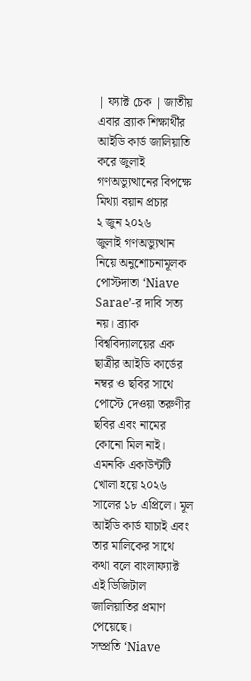| ফ্যাক্ট চেক | জাতীয়
এবার ব্র্যাক শিক্ষার্থীর আইডি কার্ড জালিয়াতি করে জুলাই গণঅভ্যুত্থানের বিপক্ষে মিথ্যা বয়ান প্রচার
২ জুন ২০২৬
জুলাই গণঅভ্যুত্থান নিয়ে অনুশোচনামূলক পোস্টদাতা ‘Niave Sarae’-র দাবি সত্য নয়। ব্র্যাক বিশ্ববিদ্যালয়ের এক ছাত্রীর আইডি কার্ডের নম্বর ও ছবির সাথে পোস্টে দেওয়া তরুণীর ছবির এবং নামের কোনো মিল নাই। এমনকি একাউন্টটি খোলা হয়ে ২০২৬ সালের ১৮ এপ্রিলে। মূল আইডি কার্ড যাচাই এবং তার মালিকের সাথে কথা বলে বাংলাফ্যাক্ট এই ডিজিটাল জালিয়াতির প্রমাণ পেয়েছে।
সম্প্রতি ‘Niave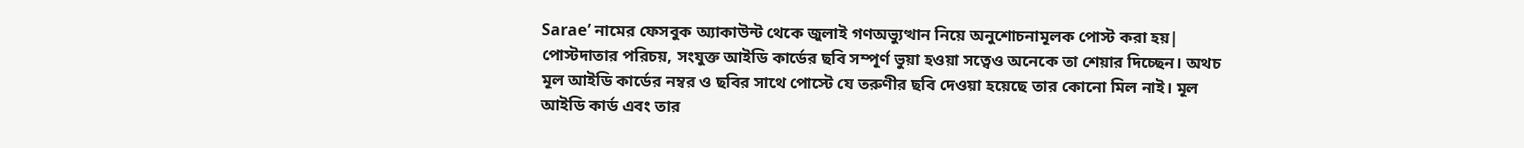Sarae’ নামের ফেসবুক অ্যাকাউন্ট থেকে জুলাই গণঅভ্যুত্থান নিয়ে অনুশোচনামূলক পোস্ট করা হয়| পোস্টদাতার পরিচয়, সংযুক্ত আইডি কার্ডের ছবি সম্পূর্ণ ভুয়া হওয়া সত্বেও অনেকে তা শেয়ার দিচ্ছেন। অথচ মূল আইডি কার্ডের নম্বর ও ছবির সাথে পোস্টে যে তরুণীর ছবি দেওয়া হয়েছে তার কোনো মিল নাই। মূল আইডি কার্ড এবং তার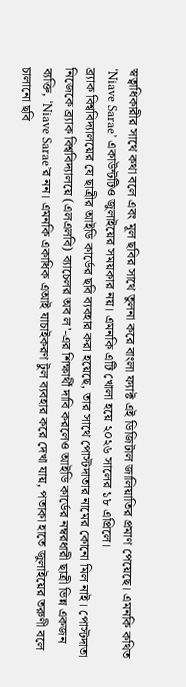স্বত্বাধিকারীর সাথে কথা বলে এবং মূল ছবির সাথে তুলনা করে বাংলা ফ্যাক্ট এই ডিজিটাল জালিয়াতির প্রমাণ পেয়েছে। এমনকি কথিত ‘Niave Sarae’ একাউন্টটিও জুলাইয়ের সময়কার নয়। এমনকি এটি খোলা হয়ে ২০২৬ সালের ১৮ এপ্রিলে।
ব্র্যাক বিশ্ববিদ্যালয়ের যে ছাত্রীর আইডি কার্ডের ছবি ব্যবহার করা হয়েছে, তার সাথে পোস্টদাতার নামের কোনো মিল নাই। পোস্টদাতা নিজেকে ব্র্যাক বিশ্ববিদ্যালয়ে (এলএলবি) ব্যাচেলর অব ল'-এর শিক্ষার্থী দাবি করলেও আইডি কার্ডের নম্বরধারী ছাত্রী ভিন্ন একজন ব্যক্তি, ‘Niave Sarae’র নন। এমনকি একাধিক এআই যাচাইকরণ টুল ব্যবহার করে দেখা যায়, পতাকা হাতে জুলাইয়ের তরুণী বলে চালানো ছবি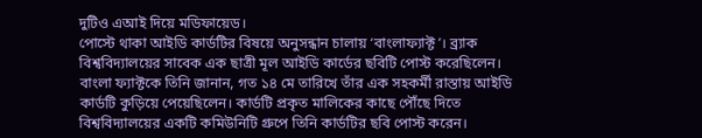দুটিও এআই দিয়ে মডিফায়েড।
পোস্টে থাকা আইডি কার্ডটির বিষয়ে অনুসন্ধান চালায় ‘বাংলাফ্যাক্ট’। ব্র্যাক বিশ্ববিদ্যালয়ের সাবেক এক ছাত্রী মূল আইডি কার্ডের ছবিটি পোস্ট করেছিলেন। বাংলা ফ্যাক্টকে তিনি জানান, গত ১৪ মে তারিখে তাঁর এক সহকর্মী রাস্তায় আইডি কার্ডটি কুড়িয়ে পেয়েছিলেন। কার্ডটি প্রকৃত মালিকের কাছে পৌঁছে দিতে বিশ্ববিদ্যালয়ের একটি কমিউনিটি গ্রুপে তিনি কার্ডটির ছবি পোস্ট করেন।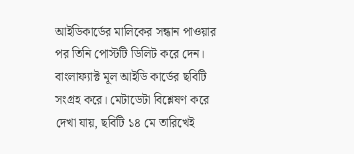আইডিকার্ডের মালিকের সন্ধান পাওয়ার পর তিনি পোস্টটি ডিলিট করে দেন।
বাংলাফ্যাক্ট মূল আইডি কার্ডের ছবিটি সংগ্রহ করে। মেটাডেটা বিশ্লেষণ করে দেখা যায়, ছবিটি ১৪ মে তারিখেই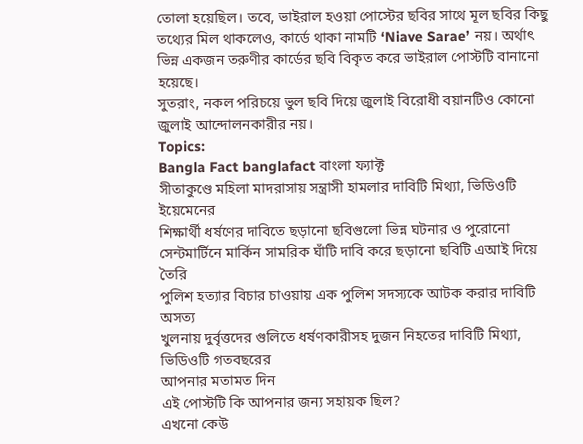তোলা হয়েছিল। তবে, ভাইরাল হওয়া পোস্টের ছবির সাথে মূল ছবির কিছু তথ্যের মিল থাকলেও, কার্ডে থাকা নামটি ‘Niave Sarae’ নয়। অর্থাৎ ভিন্ন একজন তরুণীর কার্ডের ছবি বিকৃত করে ভাইরাল পোস্টটি বানানো হয়েছে।
সুতরাং, নকল পরিচয়ে ভুল ছবি দিয়ে জুলাই বিরোধী বয়ানটিও কোনো জুলাই আন্দোলনকারীর নয়।
Topics:
Bangla Fact banglafact বাংলা ফ্যাক্ট
সীতাকুণ্ডে মহিলা মাদরাসায় সন্ত্রাসী হামলার দাবিটি মিথ্যা, ভিডিওটি ইয়েমেনের
শিক্ষার্থী ধর্ষণের দাবিতে ছড়ানো ছবিগুলো ভিন্ন ঘটনার ও পুরোনো
সেন্টমার্টিনে মার্কিন সামরিক ঘাঁটি দাবি করে ছড়ানো ছবিটি এআই দিয়ে তৈরি
পুলিশ হত্যার বিচার চাওয়ায় এক পুলিশ সদস্যকে আটক করার দাবিটি অসত্য
খুলনায় দুর্বৃত্তদের গুলিতে ধর্ষণকারীসহ দুজন নিহতের দাবিটি মিথ্যা, ভিডিওটি গতবছরের
আপনার মতামত দিন
এই পোস্টটি কি আপনার জন্য সহায়ক ছিল?
এখনো কেউ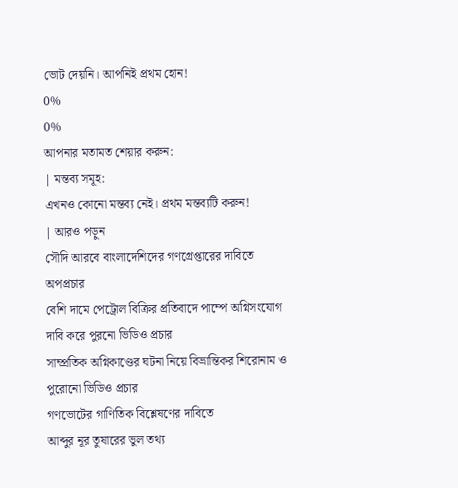ভোট দেয়নি। আপনিই প্রথম হোন!
0%
0%
আপনার মতামত শেয়ার করুন:
| মন্তব্য সমূহ:
এখনও কোনো মন্তব্য নেই। প্রথম মন্তব্যটি করুন!
| আরও পড়ুন
সৌদি আরবে বাংলাদেশিদের গণগ্রেপ্তারের দাবিতে অপপ্রচার
বেশি দামে পেট্রোল বিক্রির প্রতিবাদে পাম্পে অগ্নিসংযোগ দাবি করে পুরনো ভিডিও প্রচার
সাম্প্রতিক অগ্নিকাণ্ডের ঘটনা নিয়ে বিভ্রান্তিকর শিরোনাম ও পুরোনো ভিডিও প্রচার
গণভোটের গাণিতিক বিশ্লেষণের দাবিতে
আব্দুর নূর তুষারের ভুল তথ্য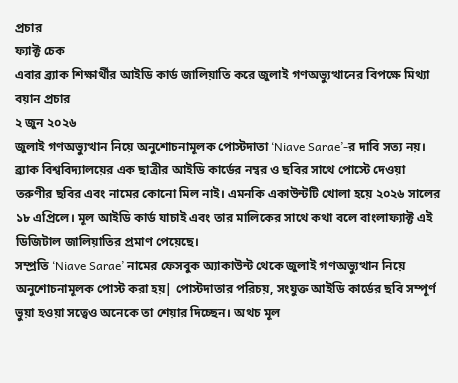প্রচার
ফ্যাক্ট চেক
এবার ব্র্যাক শিক্ষার্থীর আইডি কার্ড জালিয়াতি করে জুলাই গণঅভ্যুত্থানের বিপক্ষে মিথ্যা বয়ান প্রচার
২ জুন ২০২৬
জুলাই গণঅভ্যুত্থান নিয়ে অনুশোচনামূলক পোস্টদাতা ‘Niave Sarae’-র দাবি সত্য নয়। ব্র্যাক বিশ্ববিদ্যালয়ের এক ছাত্রীর আইডি কার্ডের নম্বর ও ছবির সাথে পোস্টে দেওয়া তরুণীর ছবির এবং নামের কোনো মিল নাই। এমনকি একাউন্টটি খোলা হয়ে ২০২৬ সালের ১৮ এপ্রিলে। মূল আইডি কার্ড যাচাই এবং তার মালিকের সাথে কথা বলে বাংলাফ্যাক্ট এই ডিজিটাল জালিয়াতির প্রমাণ পেয়েছে।
সম্প্রতি ‘Niave Sarae’ নামের ফেসবুক অ্যাকাউন্ট থেকে জুলাই গণঅভ্যুত্থান নিয়ে অনুশোচনামূলক পোস্ট করা হয়| পোস্টদাতার পরিচয়, সংযুক্ত আইডি কার্ডের ছবি সম্পূর্ণ ভুয়া হওয়া সত্বেও অনেকে তা শেয়ার দিচ্ছেন। অথচ মূল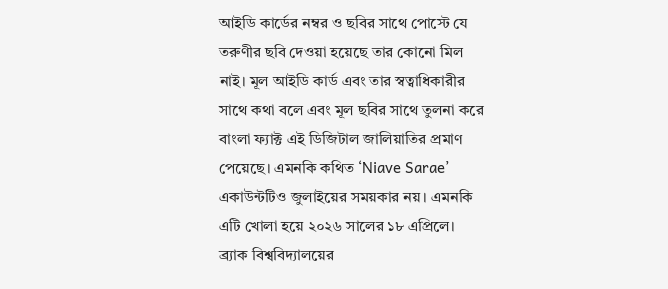আইডি কার্ডের নম্বর ও ছবির সাথে পোস্টে যে তরুণীর ছবি দেওয়া হয়েছে তার কোনো মিল নাই। মূল আইডি কার্ড এবং তার স্বত্বাধিকারীর সাথে কথা বলে এবং মূল ছবির সাথে তুলনা করে বাংলা ফ্যাক্ট এই ডিজিটাল জালিয়াতির প্রমাণ পেয়েছে। এমনকি কথিত ‘Niave Sarae’ একাউন্টটিও জুলাইয়ের সময়কার নয়। এমনকি এটি খোলা হয়ে ২০২৬ সালের ১৮ এপ্রিলে।
ব্র্যাক বিশ্ববিদ্যালয়ের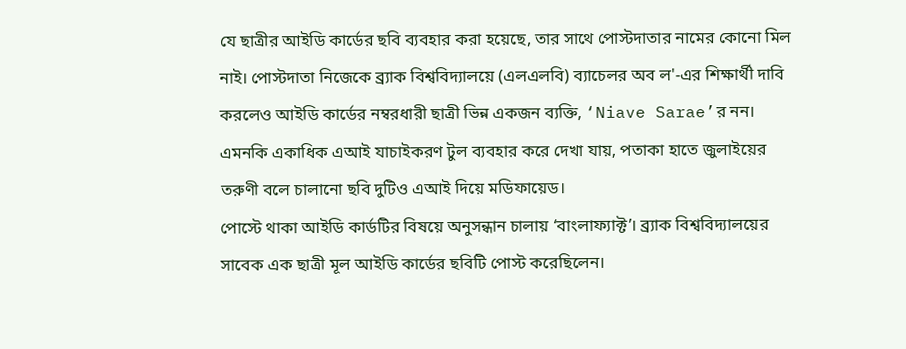যে ছাত্রীর আইডি কার্ডের ছবি ব্যবহার করা হয়েছে, তার সাথে পোস্টদাতার নামের কোনো মিল নাই। পোস্টদাতা নিজেকে ব্র্যাক বিশ্ববিদ্যালয়ে (এলএলবি) ব্যাচেলর অব ল'-এর শিক্ষার্থী দাবি করলেও আইডি কার্ডের নম্বরধারী ছাত্রী ভিন্ন একজন ব্যক্তি, ‘Niave Sarae’র নন। এমনকি একাধিক এআই যাচাইকরণ টুল ব্যবহার করে দেখা যায়, পতাকা হাতে জুলাইয়ের তরুণী বলে চালানো ছবি দুটিও এআই দিয়ে মডিফায়েড।
পোস্টে থাকা আইডি কার্ডটির বিষয়ে অনুসন্ধান চালায় ‘বাংলাফ্যাক্ট’। ব্র্যাক বিশ্ববিদ্যালয়ের সাবেক এক ছাত্রী মূল আইডি কার্ডের ছবিটি পোস্ট করেছিলেন।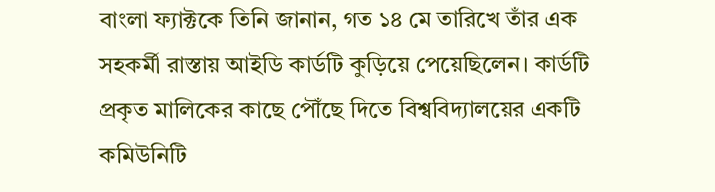বাংলা ফ্যাক্টকে তিনি জানান, গত ১৪ মে তারিখে তাঁর এক সহকর্মী রাস্তায় আইডি কার্ডটি কুড়িয়ে পেয়েছিলেন। কার্ডটি প্রকৃত মালিকের কাছে পৌঁছে দিতে বিশ্ববিদ্যালয়ের একটি কমিউনিটি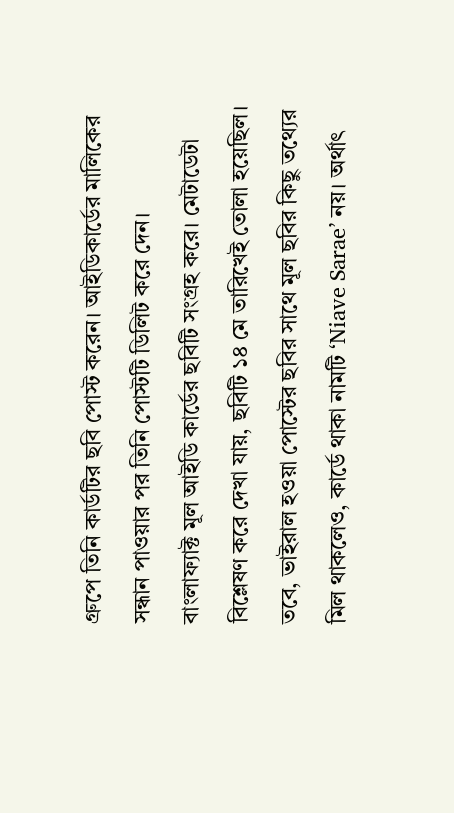গ্রুপে তিনি কার্ডটির ছবি পোস্ট করেন। আইডিকার্ডের মালিকের সন্ধান পাওয়ার পর তিনি পোস্টটি ডিলিট করে দেন।
বাংলাফ্যাক্ট মূল আইডি কার্ডের ছবিটি সংগ্রহ করে। মেটাডেটা বিশ্লেষণ করে দেখা যায়, ছবিটি ১৪ মে তারিখেই তোলা হয়েছিল। তবে, ভাইরাল হওয়া পোস্টের ছবির সাথে মূল ছবির কিছু তথ্যের মিল থাকলেও, কার্ডে থাকা নামটি ‘Niave Sarae’ নয়। অর্থাৎ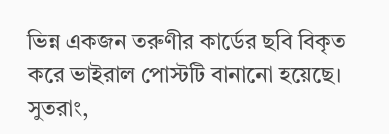ভিন্ন একজন তরুণীর কার্ডের ছবি বিকৃত করে ভাইরাল পোস্টটি বানানো হয়েছে।
সুতরাং,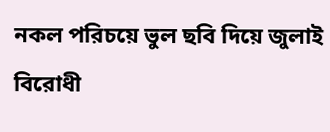নকল পরিচয়ে ভুল ছবি দিয়ে জুলাই বিরোধী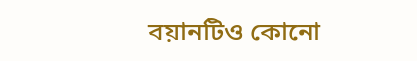বয়ানটিও কোনো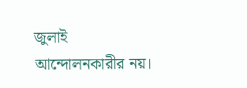জুলাই আন্দোলনকারীর নয়।